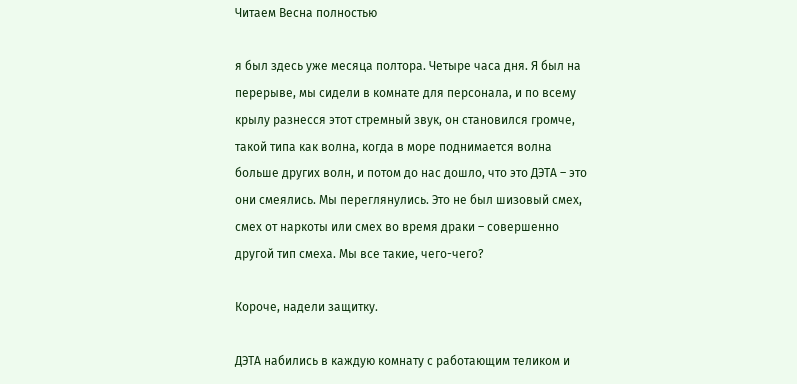Читаем Весна полностью

я был здесь уже месяца полтора. Четыре часа дня. Я был на перерыве, мы сидели в комнате для персонала, и по всему крылу разнесся этот стремный звук, он становился громче, такой типа как волна, когда в море поднимается волна больше других волн, и потом до нас дошло, что это ДЭТА – это они смеялись. Мы переглянулись. Это не был шизовый смех, смех от наркоты или смех во время драки – совершенно другой тип смеха. Мы все такие, чего-чего?

Короче, надели защитку.

ДЭТА набились в каждую комнату с работающим теликом и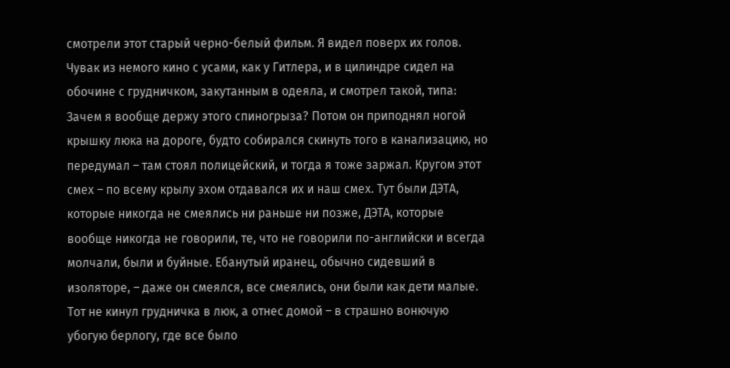смотрели этот старый черно-белый фильм. Я видел поверх их голов. Чувак из немого кино с усами, как у Гитлера, и в цилиндре сидел на обочине с грудничком, закутанным в одеяла, и смотрел такой, типа: Зачем я вообще держу этого спиногрыза? Потом он приподнял ногой крышку люка на дороге, будто собирался скинуть того в канализацию, но передумал – там стоял полицейский, и тогда я тоже заржал. Кругом этот смех – по всему крылу эхом отдавался их и наш смех. Тут были ДЭТА, которые никогда не смеялись ни раньше ни позже, ДЭТА, которые вообще никогда не говорили, те, что не говорили по-английски и всегда молчали, были и буйные. Ебанутый иранец, обычно сидевший в изоляторе, – даже он смеялся, все смеялись, они были как дети малые. Тот не кинул грудничка в люк, а отнес домой – в страшно вонючую убогую берлогу, где все было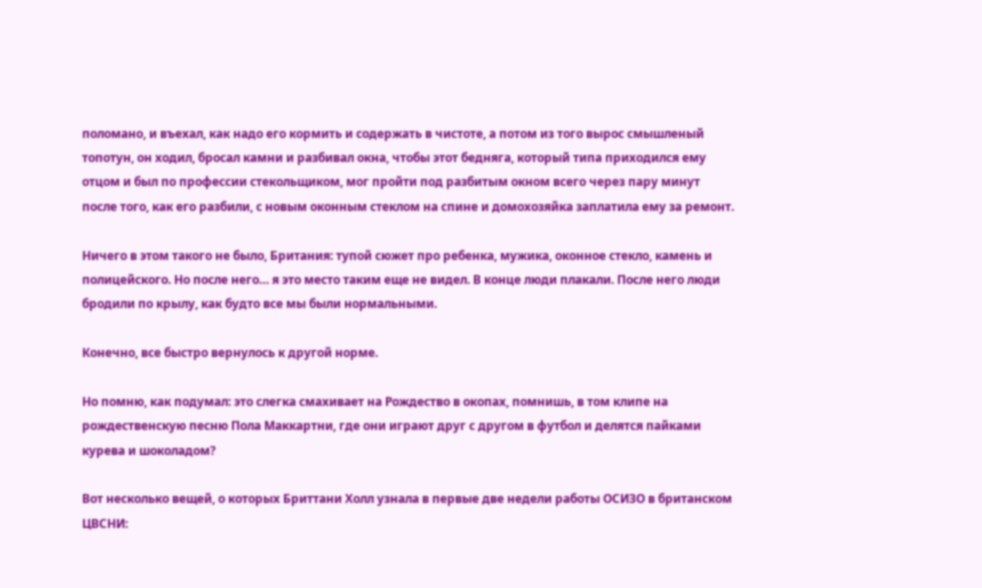поломано, и въехал, как надо его кормить и содержать в чистоте, а потом из того вырос смышленый топотун, он ходил, бросал камни и разбивал окна, чтобы этот бедняга, который типа приходился ему отцом и был по профессии стекольщиком, мог пройти под разбитым окном всего через пару минут после того, как его разбили, с новым оконным стеклом на спине и домохозяйка заплатила ему за ремонт.

Ничего в этом такого не было, Британия: тупой сюжет про ребенка, мужика, оконное стекло, камень и полицейского. Но после него… я это место таким еще не видел. В конце люди плакали. После него люди бродили по крылу, как будто все мы были нормальными.

Конечно, все быстро вернулось к другой норме.

Но помню, как подумал: это слегка смахивает на Рождество в окопах, помнишь, в том клипе на рождественскую песню Пола Маккартни, где они играют друг с другом в футбол и делятся пайками курева и шоколадом?

Вот несколько вещей, о которых Бриттани Холл узнала в первые две недели работы ОСИЗО в британском ЦВСНИ: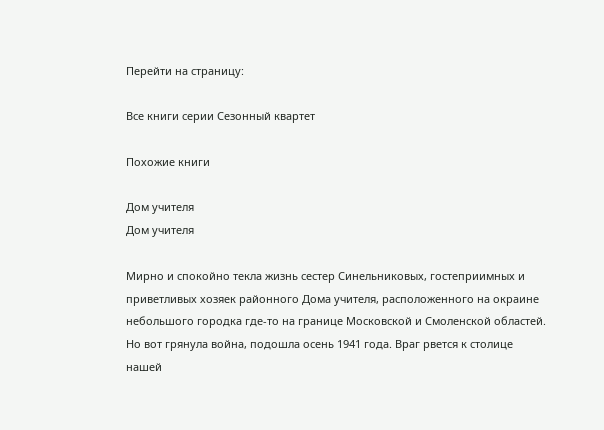Перейти на страницу:

Все книги серии Сезонный квартет

Похожие книги

Дом учителя
Дом учителя

Мирно и спокойно текла жизнь сестер Синельниковых, гостеприимных и приветливых хозяек районного Дома учителя, расположенного на окраине небольшого городка где-то на границе Московской и Смоленской областей. Но вот грянула война, подошла осень 1941 года. Враг рвется к столице нашей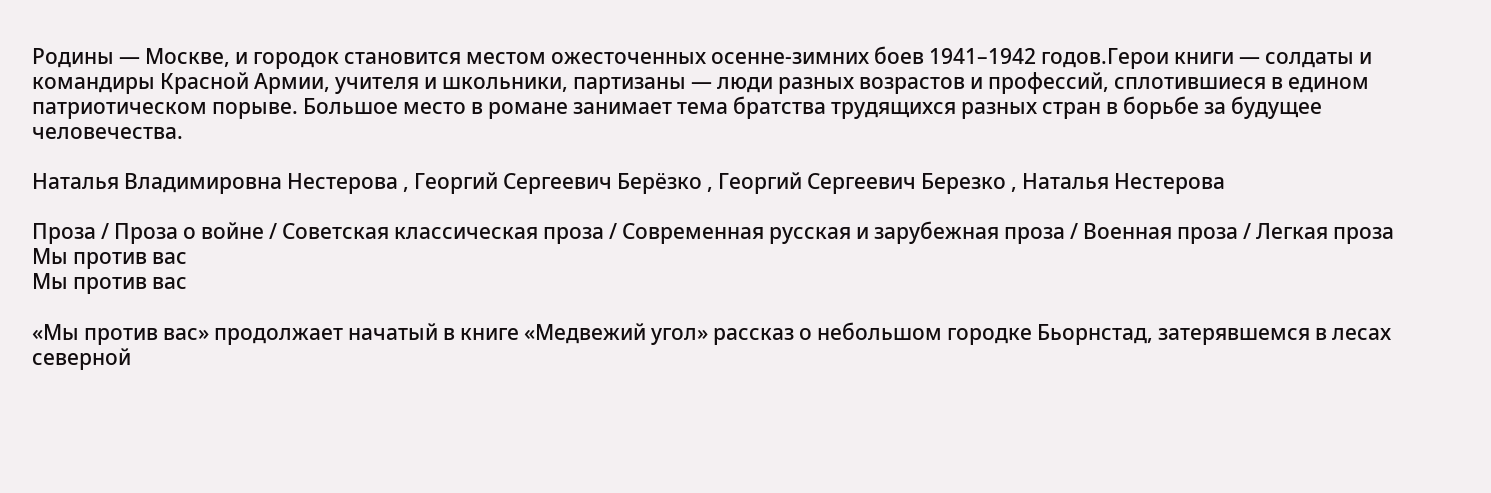Родины — Москве, и городок становится местом ожесточенных осенне-зимних боев 1941–1942 годов.Герои книги — солдаты и командиры Красной Армии, учителя и школьники, партизаны — люди разных возрастов и профессий, сплотившиеся в едином патриотическом порыве. Большое место в романе занимает тема братства трудящихся разных стран в борьбе за будущее человечества.

Наталья Владимировна Нестерова , Георгий Сергеевич Берёзко , Георгий Сергеевич Березко , Наталья Нестерова

Проза / Проза о войне / Советская классическая проза / Современная русская и зарубежная проза / Военная проза / Легкая проза
Мы против вас
Мы против вас

«Мы против вас» продолжает начатый в книге «Медвежий угол» рассказ о небольшом городке Бьорнстад, затерявшемся в лесах северной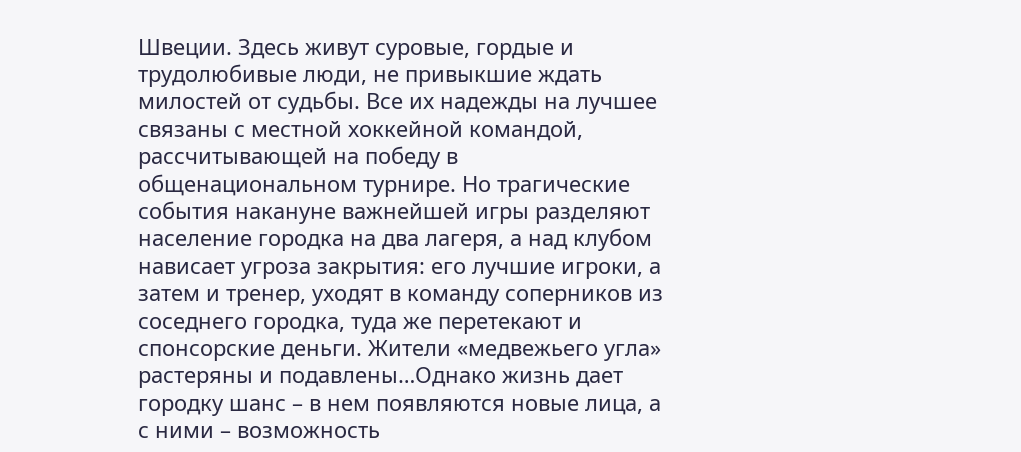Швеции. Здесь живут суровые, гордые и трудолюбивые люди, не привыкшие ждать милостей от судьбы. Все их надежды на лучшее связаны с местной хоккейной командой, рассчитывающей на победу в общенациональном турнире. Но трагические события накануне важнейшей игры разделяют население городка на два лагеря, а над клубом нависает угроза закрытия: его лучшие игроки, а затем и тренер, уходят в команду соперников из соседнего городка, туда же перетекают и спонсорские деньги. Жители «медвежьего угла» растеряны и подавлены…Однако жизнь дает городку шанс – в нем появляются новые лица, а с ними – возможность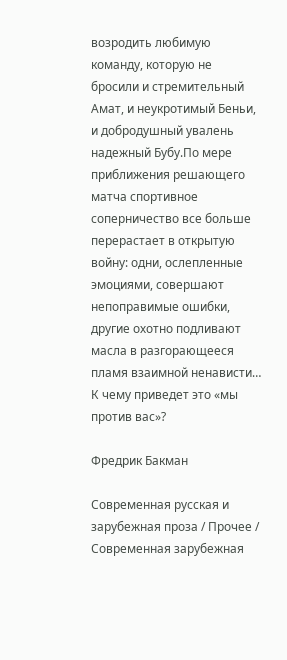возродить любимую команду, которую не бросили и стремительный Амат, и неукротимый Беньи, и добродушный увалень надежный Бубу.По мере приближения решающего матча спортивное соперничество все больше перерастает в открытую войну: одни, ослепленные эмоциями, совершают непоправимые ошибки, другие охотно подливают масла в разгорающееся пламя взаимной ненависти… К чему приведет это «мы против вас»?

Фредрик Бакман

Современная русская и зарубежная проза / Прочее / Современная зарубежная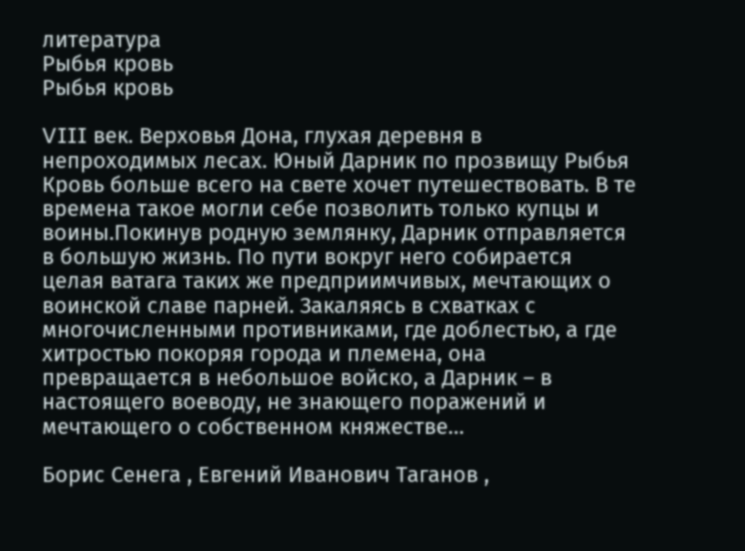литература
Рыбья кровь
Рыбья кровь

VIII век. Верховья Дона, глухая деревня в непроходимых лесах. Юный Дарник по прозвищу Рыбья Кровь больше всего на свете хочет путешествовать. В те времена такое могли себе позволить только купцы и воины.Покинув родную землянку, Дарник отправляется в большую жизнь. По пути вокруг него собирается целая ватага таких же предприимчивых, мечтающих о воинской славе парней. Закаляясь в схватках с многочисленными противниками, где доблестью, а где хитростью покоряя города и племена, она превращается в небольшое войско, а Дарник – в настоящего воеводу, не знающего поражений и мечтающего о собственном княжестве…

Борис Сенега , Евгений Иванович Таганов ,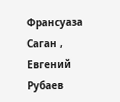Франсуаза Саган , Евгений Рубаев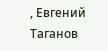, Евгений Таганов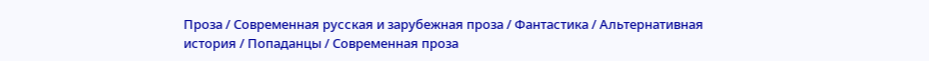Проза / Современная русская и зарубежная проза / Фантастика / Альтернативная история / Попаданцы / Современная проза